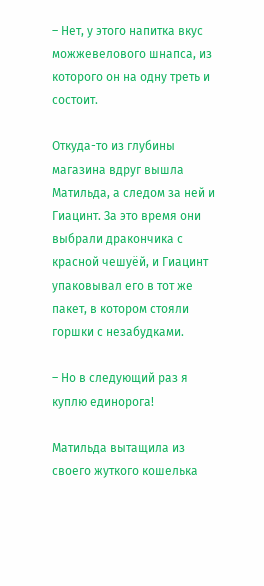– Нет, у этого напитка вкус можжевелового шнапса, из которого он на одну треть и состоит.

Откуда-то из глубины магазина вдруг вышла Матильда, а следом за ней и Гиацинт. За это время они выбрали дракончика с красной чешуёй, и Гиацинт упаковывал его в тот же пакет, в котором стояли горшки с незабудками.

– Но в следующий раз я куплю единорога!

Матильда вытащила из своего жуткого кошелька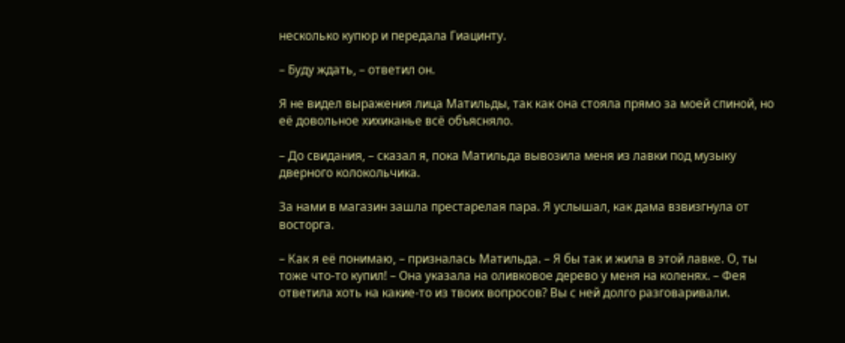несколько купюр и передала Гиацинту.

– Буду ждать, – ответил он.

Я не видел выражения лица Матильды, так как она стояла прямо за моей спиной, но её довольное хихиканье всё объясняло.

– До свидания, – сказал я, пока Матильда вывозила меня из лавки под музыку дверного колокольчика.

За нами в магазин зашла престарелая пара. Я услышал, как дама взвизгнула от восторга.

– Как я её понимаю, – призналась Матильда. – Я бы так и жила в этой лавке. О, ты тоже что-то купил! – Она указала на оливковое дерево у меня на коленях. – Фея ответила хоть на какие-то из твоих вопросов? Вы с ней долго разговаривали.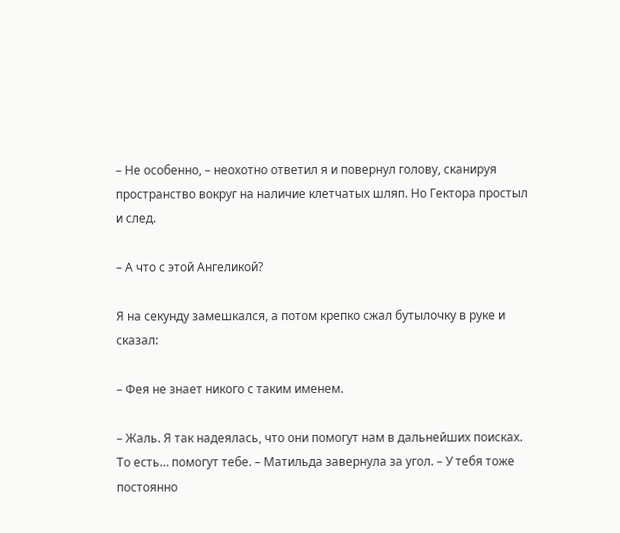– Не особенно, – неохотно ответил я и повернул голову, сканируя пространство вокруг на наличие клетчатых шляп. Но Гектора простыл и след.

– А что с этой Ангеликой?

Я на секунду замешкался, а потом крепко сжал бутылочку в руке и сказал:

– Фея не знает никого с таким именем.

– Жаль. Я так надеялась, что они помогут нам в дальнейших поисках. То есть… помогут тебе. – Матильда завернула за угол. – У тебя тоже постоянно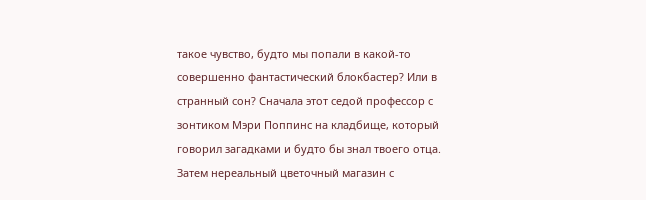такое чувство, будто мы попали в какой-то совершенно фантастический блокбастер? Или в странный сон? Сначала этот седой профессор с зонтиком Мэри Поппинс на кладбище, который говорил загадками и будто бы знал твоего отца. Затем нереальный цветочный магазин с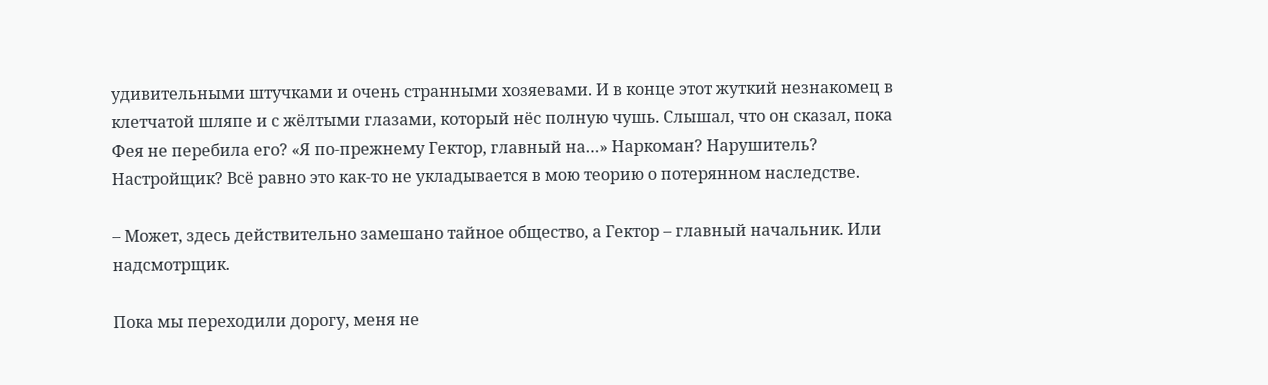удивительными штучками и очень странными хозяевами. И в конце этот жуткий незнакомец в клетчатой шляпе и с жёлтыми глазами, который нёс полную чушь. Слышал, что он сказал, пока Фея не перебила его? «Я по-прежнему Гектор, главный на…» Наркоман? Нарушитель? Настройщик? Всё равно это как-то не укладывается в мою теорию о потерянном наследстве.

– Может, здесь действительно замешано тайное общество, а Гектор – главный начальник. Или надсмотрщик.

Пока мы переходили дорогу, меня не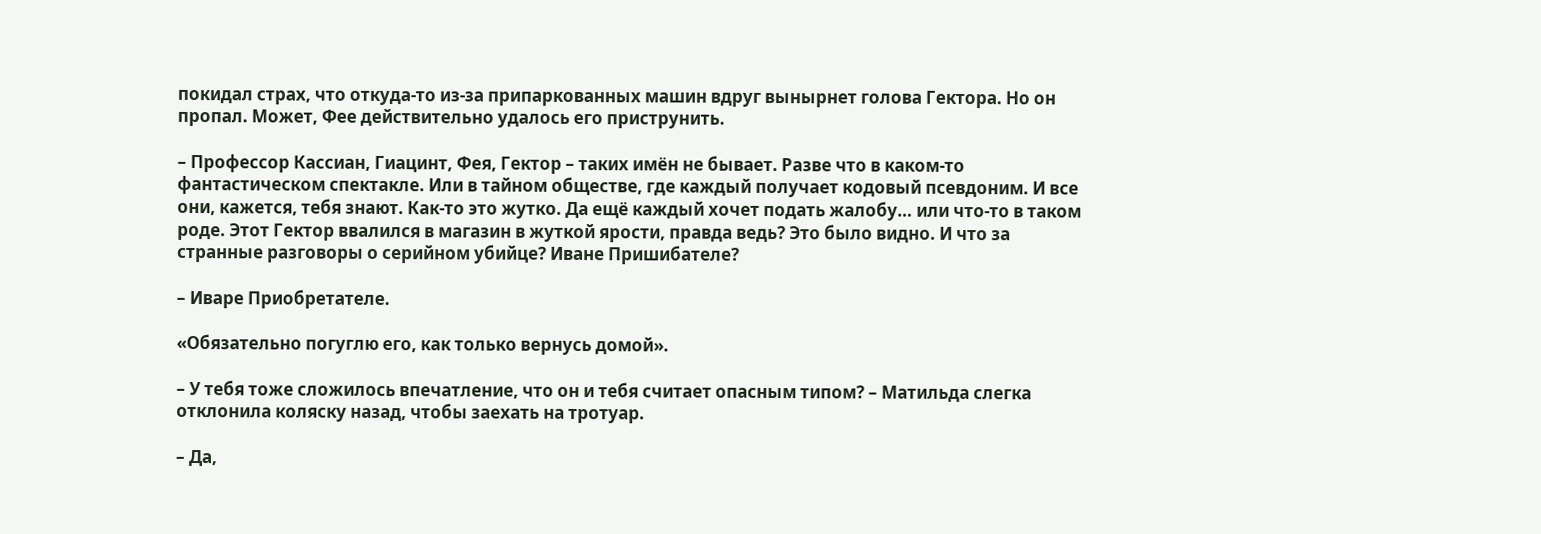покидал страх, что откуда-то из-за припаркованных машин вдруг вынырнет голова Гектора. Но он пропал. Может, Фее действительно удалось его приструнить.

– Профессор Кассиан, Гиацинт, Фея, Гектор – таких имён не бывает. Разве что в каком-то фантастическом спектакле. Или в тайном обществе, где каждый получает кодовый псевдоним. И все они, кажется, тебя знают. Как-то это жутко. Да ещё каждый хочет подать жалобу… или что-то в таком роде. Этот Гектор ввалился в магазин в жуткой ярости, правда ведь? Это было видно. И что за странные разговоры о серийном убийце? Иване Пришибателе?

– Иваре Приобретателе.

«Обязательно погуглю его, как только вернусь домой».

– У тебя тоже сложилось впечатление, что он и тебя считает опасным типом? – Матильда слегка отклонила коляску назад, чтобы заехать на тротуар.

– Да,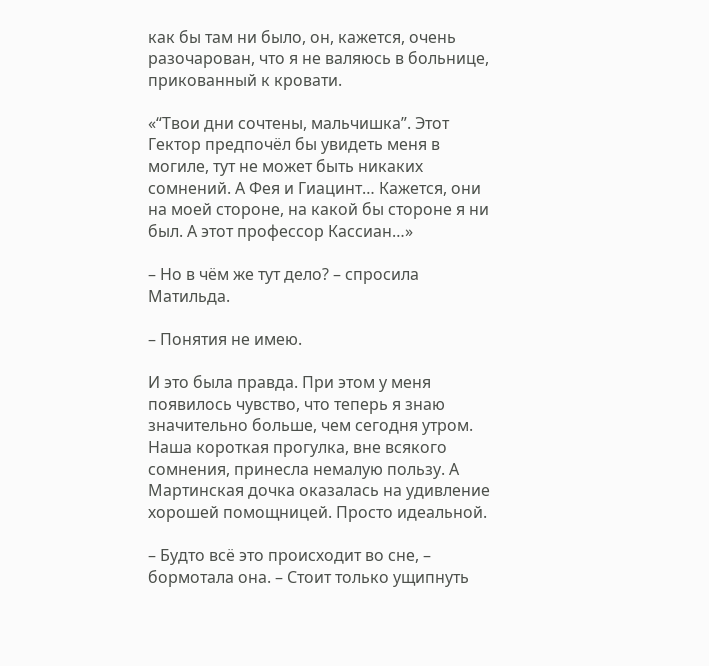как бы там ни было, он, кажется, очень разочарован, что я не валяюсь в больнице, прикованный к кровати.

«“Твои дни сочтены, мальчишка”. Этот Гектор предпочёл бы увидеть меня в могиле, тут не может быть никаких сомнений. А Фея и Гиацинт… Кажется, они на моей стороне, на какой бы стороне я ни был. А этот профессор Кассиан…»

– Но в чём же тут дело? – спросила Матильда.

– Понятия не имею.

И это была правда. При этом у меня появилось чувство, что теперь я знаю значительно больше, чем сегодня утром. Наша короткая прогулка, вне всякого сомнения, принесла немалую пользу. А Мартинская дочка оказалась на удивление хорошей помощницей. Просто идеальной.

– Будто всё это происходит во сне, – бормотала она. – Стоит только ущипнуть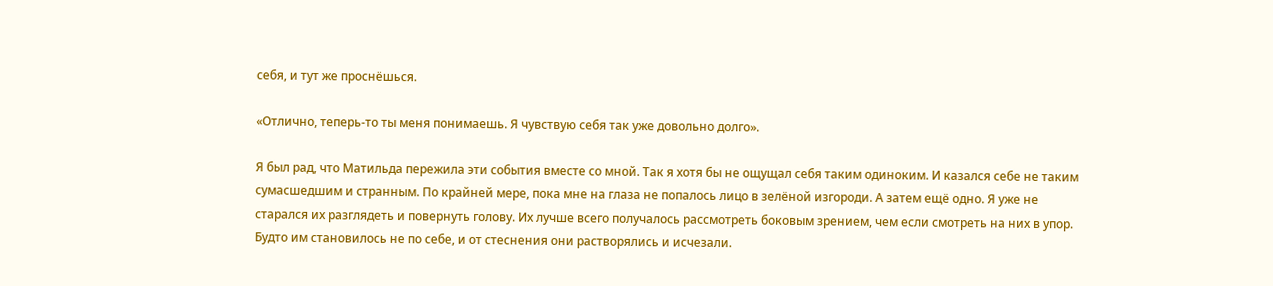себя, и тут же проснёшься.

«Отлично, теперь-то ты меня понимаешь. Я чувствую себя так уже довольно долго».

Я был рад, что Матильда пережила эти события вместе со мной. Так я хотя бы не ощущал себя таким одиноким. И казался себе не таким сумасшедшим и странным. По крайней мере, пока мне на глаза не попалось лицо в зелёной изгороди. А затем ещё одно. Я уже не старался их разглядеть и повернуть голову. Их лучше всего получалось рассмотреть боковым зрением, чем если смотреть на них в упор. Будто им становилось не по себе, и от стеснения они растворялись и исчезали.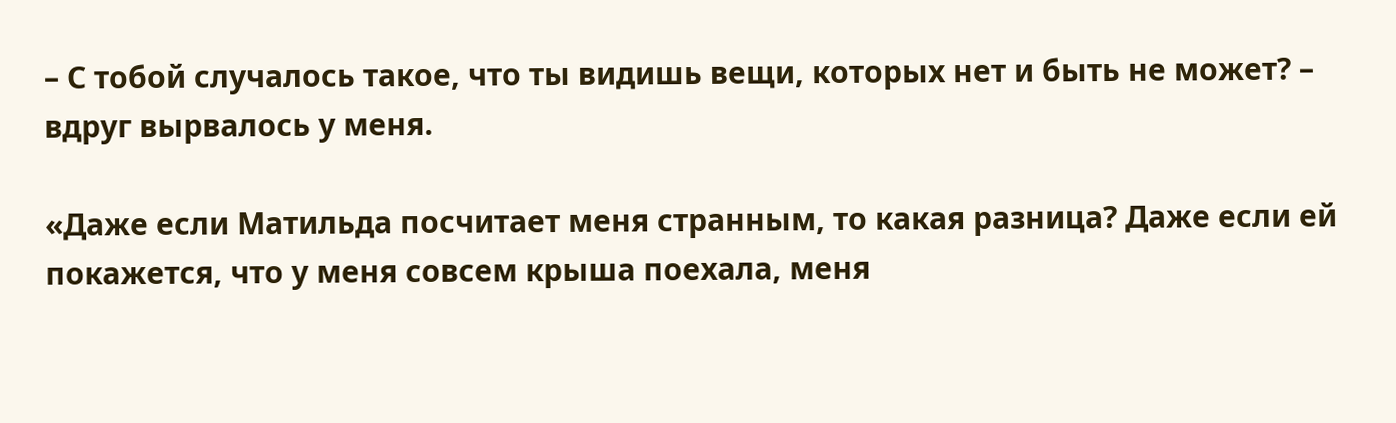– С тобой случалось такое, что ты видишь вещи, которых нет и быть не может? – вдруг вырвалось у меня.

«Даже если Матильда посчитает меня странным, то какая разница? Даже если ей покажется, что у меня совсем крыша поехала, меня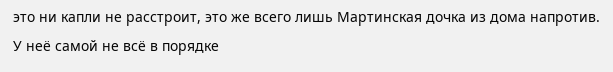это ни капли не расстроит, это же всего лишь Мартинская дочка из дома напротив. У неё самой не всё в порядке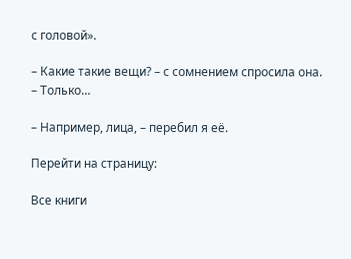с головой».

– Какие такие вещи? – с сомнением спросила она. – Только…

– Например, лица, – перебил я её.

Перейти на страницу:

Все книги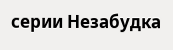серии Незабудка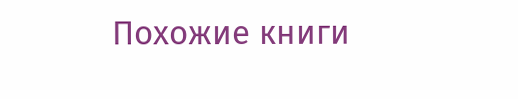Похожие книги